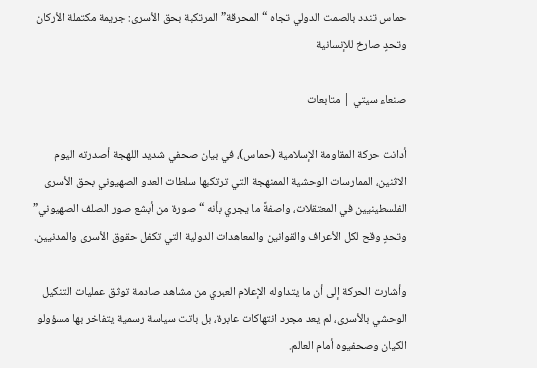حماس تندد بالصمت الدولي تجاه “المحرقة” المرتكبة بحق الأسرى: جريمة مكتملة الأركان وتحدٍ صارخ للإنسانية

صنعاء سيتي | متابعات

أدانت حركة المقاومة الإسلامية (حماس)، في بيان صحفي شديد اللهجة أصدرته اليوم الاثنين، الممارسات الوحشية الممنهجة التي ترتكبها سلطات العدو الصهيوني بحق الأسرى الفلسطينيين في المعتقلات، واصفةً ما يجري بأنه “صورة من أبشع صور الصلف الصهيوني” وتحدٍ وقح لكل الأعراف والقوانين والمعاهدات الدولية التي تكفل حقوق الأسرى والمدنيين.

وأشارت الحركة إلى أن ما يتداوله الإعلام العبري من مشاهد صادمة توثق عمليات التنكيل الوحشي بالأسرى، لم يعد مجرد انتهاكات عابرة، بل باتت سياسة رسمية يتفاخر بها مسؤولو الكيان وصحفيوه أمام العالم.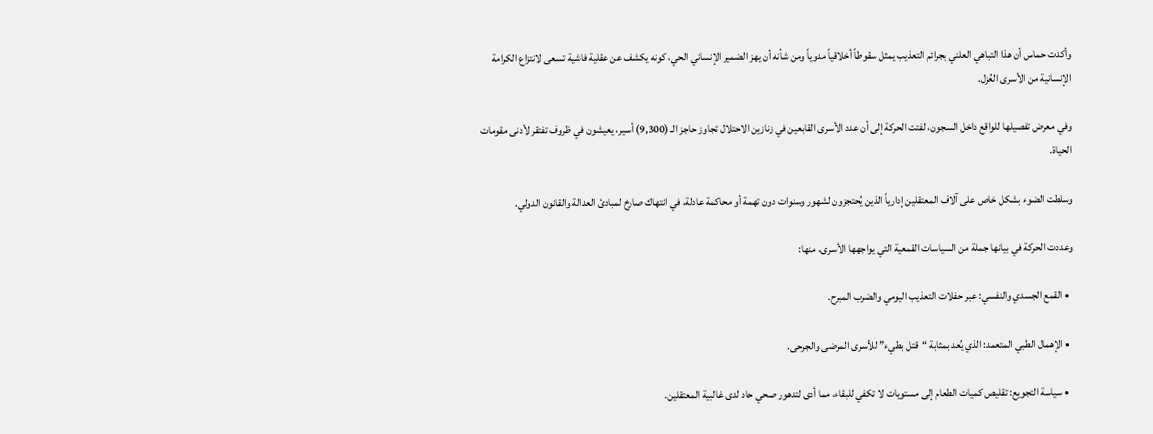وأكدت حماس أن هذا التباهي العلني بجرائم التعذيب يمثل سقوطاً أخلاقياً مدوياً ومن شأنه أن يهز الضمير الإنساني الحي، كونه يكشف عن عقلية فاشية تسعى لانتزاع الكرامة الإنسانية من الأسرى العُزل.

وفي معرض تفصيلها للواقع داخل السجون، لفتت الحركة إلى أن عدد الأسرى القابعين في زنازين الاحتلال تجاوز حاجز الـ (9,300) أسير، يعيشون في ظروف تفتقر لأدنى مقومات الحياة.

وسلطت الضوء بشكل خاص على آلاف المعتقلين إدارياً الذين يُحتجزون لشهور وسنوات دون تهمة أو محاكمة عادلة، في انتهاك صارخ لمبادئ العدالة والقانون الدولي.

وعددت الحركة في بيانها جملة من السياسات القمعية التي يواجهها الأسرى، منها:

  • القمع الجسدي والنفسي: عبر حفلات التعذيب اليومي والضرب المبرح.

  • الإهمال الطبي المتعمد: الذي يُعد بمثابة “قتل بطيء” للأسرى المرضى والجرحى.

  • سياسة التجويع: تقليص كميات الطعام إلى مستويات لا تكفي للبقاء، مما أدى لتدهور صحي حاد لدى غالبية المعتقلين.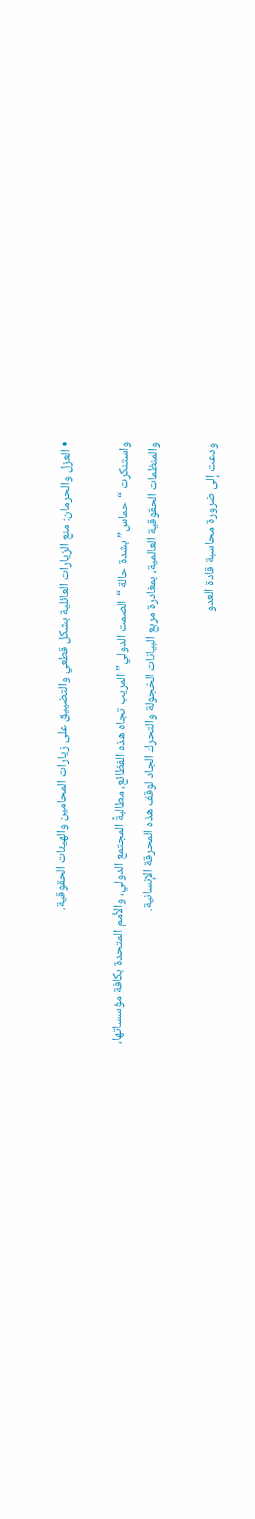• العزل والحرمان: منع الزيارات العائلية بشكل قطعي والتضييق على زيارات المحامين والهيئات الحقوقية.

واستنكرت “حماس” بشدة حالة “الصمت الدولي” المريب تجاه هذه الفظائع، مطالبةً المجتمع الدولي، والأمم المتحدة بكافة مؤسساتها، والمنظمات الحقوقية العالمية، بمغادرة مربع البيانات الخجولة والتحرك الجاد لوقف هذه المحرقة الإنسانية.

ودعت إلى ضرورة محاسبة قادة العدو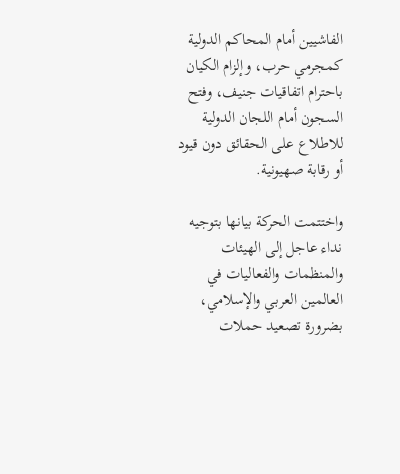الفاشيين أمام المحاكم الدولية كمجرمي حرب، وإلزام الكيان باحترام اتفاقيات جنيف، وفتح السجون أمام اللجان الدولية للاطلاع على الحقائق دون قيود أو رقابة صهيونية.

واختتمت الحركة بيانها بتوجيه نداء عاجل إلى الهيئات والمنظمات والفعاليات في العالمين العربي والإسلامي، بضرورة تصعيد حملات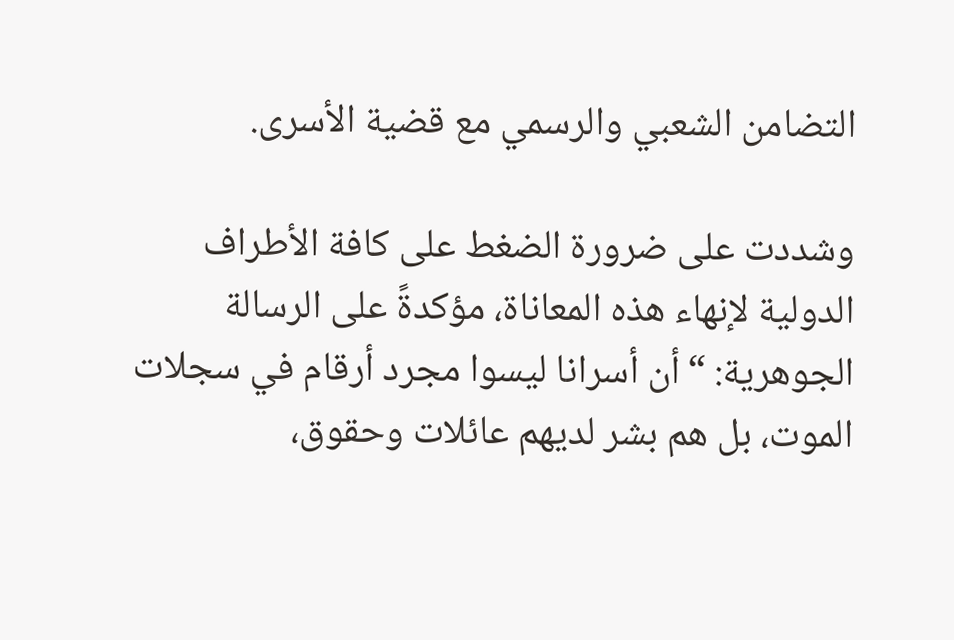التضامن الشعبي والرسمي مع قضية الأسرى.

وشددت على ضرورة الضغط على كافة الأطراف الدولية لإنهاء هذه المعاناة، مؤكدةً على الرسالة الجوهرية: “أن أسرانا ليسوا مجرد أرقام في سجلات الموت، بل هم بشر لديهم عائلات وحقوق،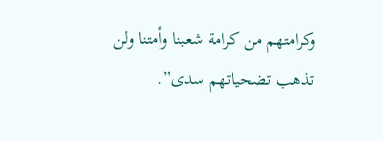وكرامتهم من كرامة شعبنا وأمتنا ولن تذهب تضحياتهم سدى”.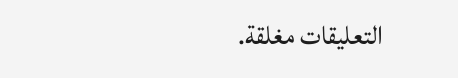التعليقات مغلقة.